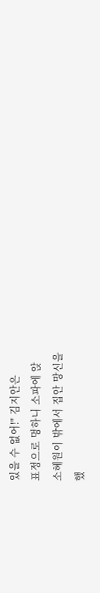있을 수 없어!" 김지안은
표정으로 멍하니 소파에 앉
소혜원이 밖에서 집안 망신을
했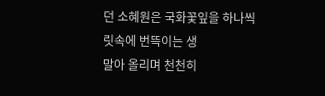던 소혜원은 국화꽃잎을 하나씩
릿속에 번뜩이는 생
말아 올리며 천천히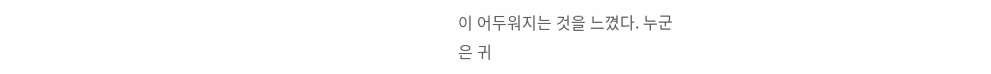이 어두워지는 것을 느꼈다. 누군
은 귀